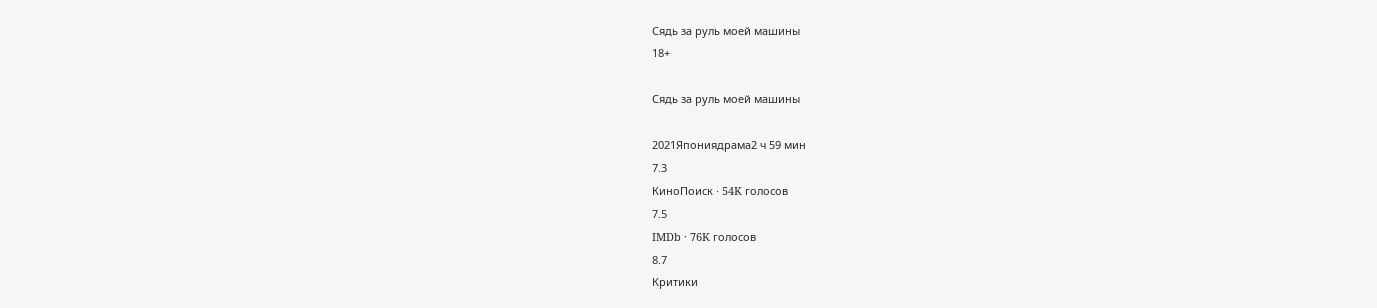Сядь за руль моей машины
18+

Сядь за руль моей машины

2021Япониядрама2 ч 59 мин
7.3
КиноПоиск · 54K голосов
7.5
IMDb · 76K голосов
8.7
Критики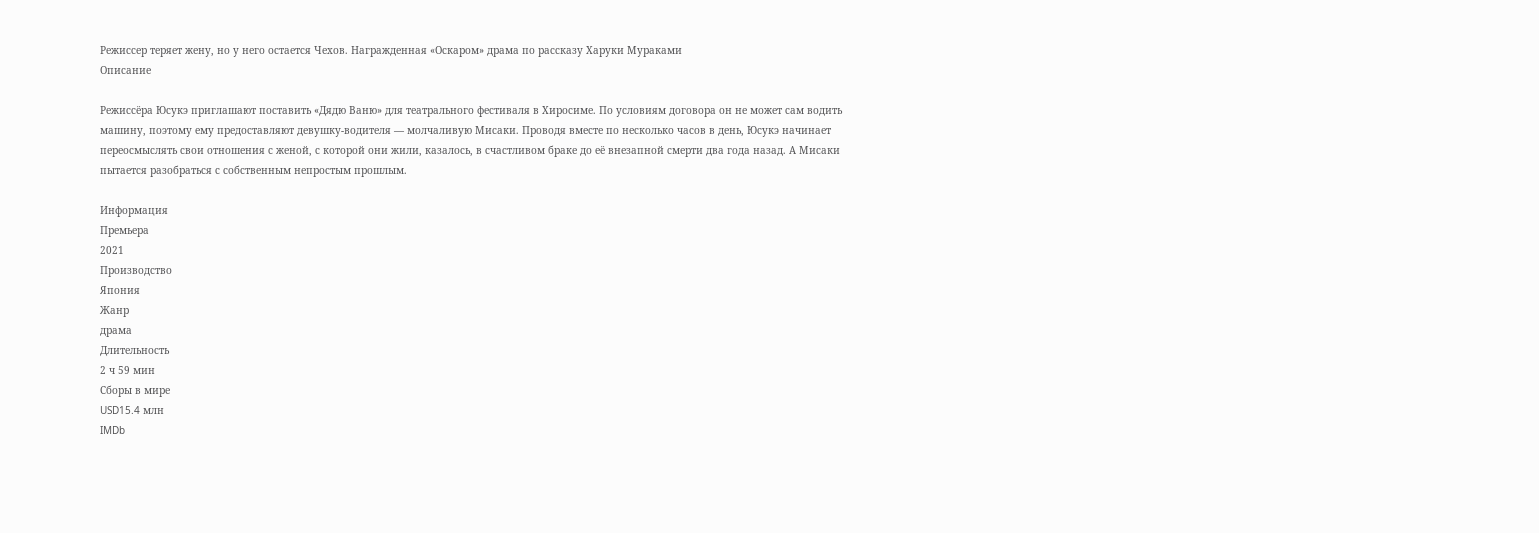Режиссер теряет жену, но у него остается Чехов. Награжденная «Оскаром» драма по рассказу Харуки Мураками
Описание

Режиссёра Юсукэ приглашают поставить «Дядю Ваню» для театрального фестиваля в Хиросиме. По условиям договора он не может сам водить машину, поэтому ему предоставляют девушку-водителя — молчаливую Мисаки. Проводя вместе по несколько часов в день, Юсукэ начинает переосмыслять свои отношения с женой, с которой они жили, казалось, в счастливом браке до её внезапной смерти два года назад. А Мисаки пытается разобраться с собственным непростым прошлым.

Информация
Премьера
2021
Производство
Япония
Жанр
драма
Длительность
2 ч 59 мин
Сборы в мире
USD15.4 млн
IMDb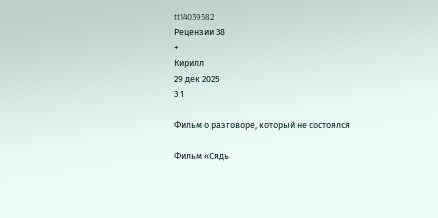tt14039582
Рецензии 38
+
Кирилл
29 дек 2025
3 1

Фильм о разговоре, который не состоялся

Фильм «Сядь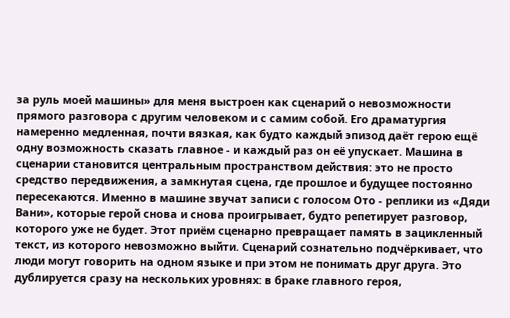за руль моей машины» для меня выстроен как сценарий о невозможности прямого разговора с другим человеком и с самим собой. Его драматургия намеренно медленная, почти вязкая, как будто каждый эпизод даёт герою ещё одну возможность сказать главное - и каждый раз он её упускает. Машина в сценарии становится центральным пространством действия: это не просто средство передвижения, а замкнутая сцена, где прошлое и будущее постоянно пересекаются. Именно в машине звучат записи с голосом Ото - реплики из «Дяди Вани», которые герой снова и снова проигрывает, будто репетирует разговор, которого уже не будет. Этот приём сценарно превращает память в зацикленный текст, из которого невозможно выйти. Сценарий сознательно подчёркивает, что люди могут говорить на одном языке и при этом не понимать друг друга. Это дублируется сразу на нескольких уровнях: в браке главного героя,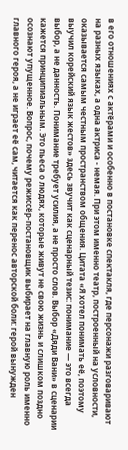в его отношениях с актёрами и особенно в постановке спектакля, где персонажи разговаривают на разных языках, а одна актриса - немая. При этом именно театр, построенный на условности, оказывается самым честным пространством общения. Цитата «Я хотел понимать её, поэтому выучил корейский язык жестов» здесь звучит как сценарный тезис: понимание — это всегда выбор, а не данность. Понимание требует усилия, а не просто слов. Выбор «Дяди Вани» в сценарии кажется принципиальным. Это пьеса о людях, которые живут не свою жизнь и слишком поздно осознают упущенное. Вопрос, почему режиссёр-постановщик выбирает на главную роль именно главного героя, а не играет её сам, читается как перенос авторской боли: герой вынужден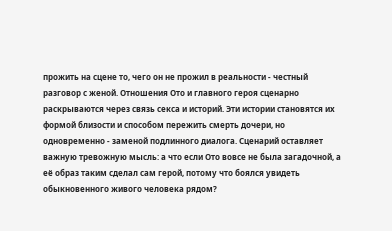прожить на сцене то, чего он не прожил в реальности - честный разговор с женой. Отношения Ото и главного героя сценарно раскрываются через связь секса и историй. Эти истории становятся их формой близости и способом пережить смерть дочери, но одновременно - заменой подлинного диалога. Сценарий оставляет важную тревожную мысль: а что если Ото вовсе не была загадочной, а её образ таким сделал сам герой, потому что боялся увидеть обыкновенного живого человека рядом?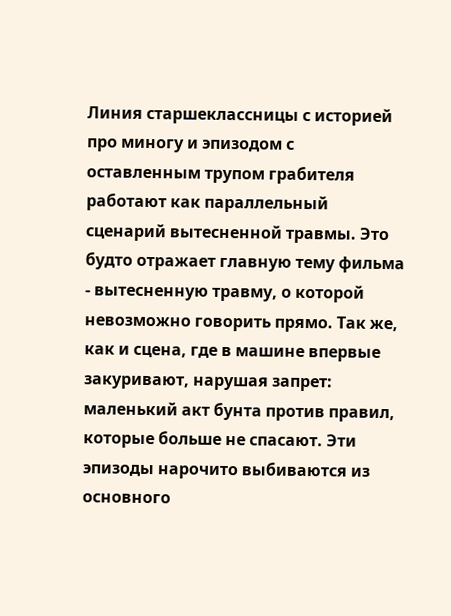Линия старшеклассницы с историей про миногу и эпизодом с оставленным трупом грабителя работают как параллельный сценарий вытесненной травмы. Это будто отражает главную тему фильма - вытесненную травму, о которой невозможно говорить прямо. Так же, как и сцена, где в машине впервые закуривают, нарушая запрет: маленький акт бунта против правил, которые больше не спасают. Эти эпизоды нарочито выбиваются из основного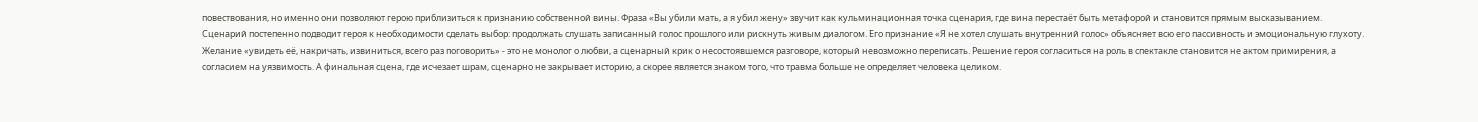повествования, но именно они позволяют герою приблизиться к признанию собственной вины. Фраза «Вы убили мать, а я убил жену» звучит как кульминационная точка сценария, где вина перестаёт быть метафорой и становится прямым высказыванием. Сценарий постепенно подводит героя к необходимости сделать выбор: продолжать слушать записанный голос прошлого или рискнуть живым диалогом. Его признание «Я не хотел слушать внутренний голос» объясняет всю его пассивность и эмоциональную глухоту. Желание «увидеть её, накричать, извиниться, всего раз поговорить» - это не монолог о любви, а сценарный крик о несостоявшемся разговоре, который невозможно переписать. Решение героя согласиться на роль в спектакле становится не актом примирения, а согласием на уязвимость. А финальная сцена, где исчезает шрам, сценарно не закрывает историю, а скорее является знаком того, что травма больше не определяет человека целиком.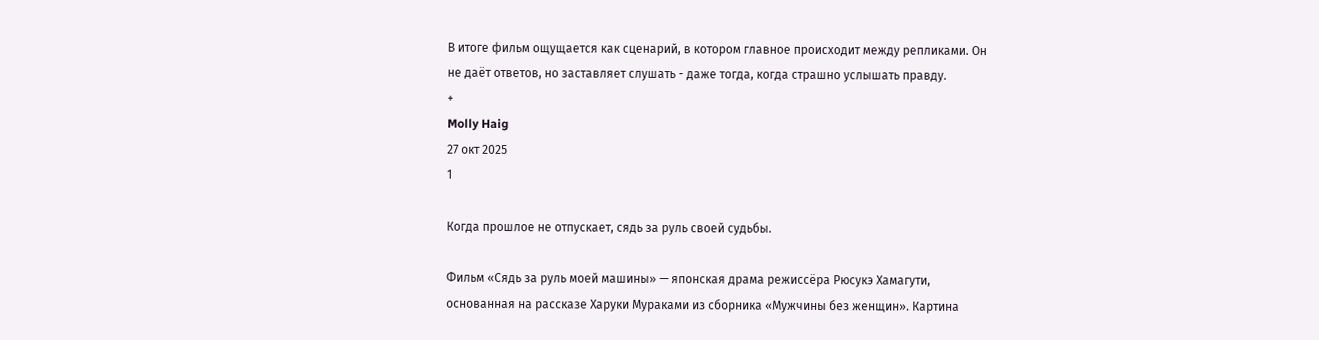В итоге фильм ощущается как сценарий, в котором главное происходит между репликами. Он не даёт ответов, но заставляет слушать - даже тогда, когда страшно услышать правду.
+
Molly Haig
27 окт 2025
1

Когда прошлое не отпускает, сядь за руль своей судьбы.

Фильм «Сядь за руль моей машины» — японская драма режиссёра Рюсукэ Хамагути, основанная на рассказе Харуки Мураками из сборника «Мужчины без женщин». Картина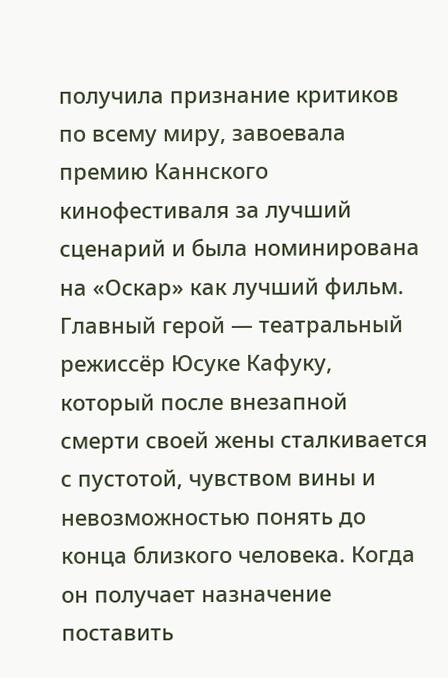получила признание критиков по всему миру, завоевала премию Каннского кинофестиваля за лучший сценарий и была номинирована на «Оскар» как лучший фильм. Главный герой — театральный режиссёр Юсуке Кафуку, который после внезапной смерти своей жены сталкивается с пустотой, чувством вины и невозможностью понять до конца близкого человека. Когда он получает назначение поставить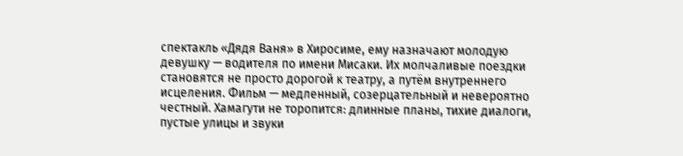спектакль «Дядя Ваня» в Хиросиме, ему назначают молодую девушку — водителя по имени Мисаки. Их молчаливые поездки становятся не просто дорогой к театру, а путём внутреннего исцеления. Фильм — медленный, созерцательный и невероятно честный. Хамагути не торопится: длинные планы, тихие диалоги, пустые улицы и звуки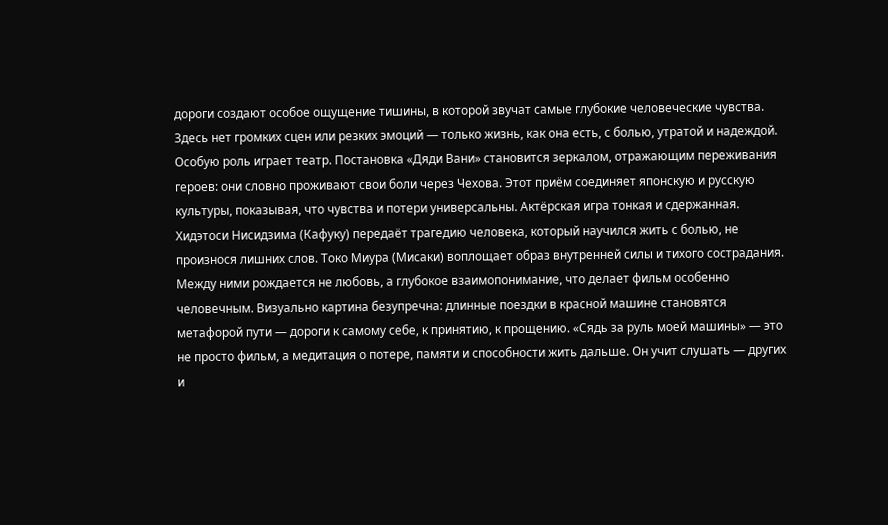дороги создают особое ощущение тишины, в которой звучат самые глубокие человеческие чувства. Здесь нет громких сцен или резких эмоций — только жизнь, как она есть, с болью, утратой и надеждой. Особую роль играет театр. Постановка «Дяди Вани» становится зеркалом, отражающим переживания героев: они словно проживают свои боли через Чехова. Этот приём соединяет японскую и русскую культуры, показывая, что чувства и потери универсальны. Актёрская игра тонкая и сдержанная. Хидэтоси Нисидзима (Кафуку) передаёт трагедию человека, который научился жить с болью, не произнося лишних слов. Токо Миура (Мисаки) воплощает образ внутренней силы и тихого сострадания. Между ними рождается не любовь, а глубокое взаимопонимание, что делает фильм особенно человечным. Визуально картина безупречна: длинные поездки в красной машине становятся метафорой пути — дороги к самому себе, к принятию, к прощению. «Сядь за руль моей машины» — это не просто фильм, а медитация о потере, памяти и способности жить дальше. Он учит слушать — других и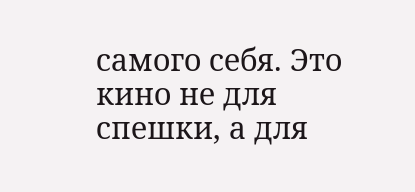самого себя. Это кино не для спешки, а для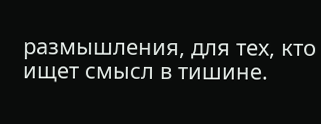размышления, для тех, кто ищет смысл в тишине.